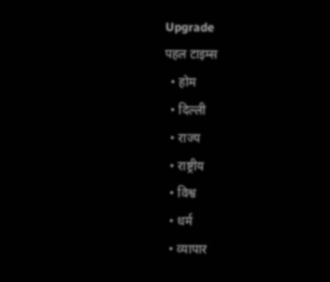Upgrade
पहल टाइम्स
  • होम
  • दिल्ली
  • राज्य
  • राष्ट्रीय
  • विश्व
  • धर्म
  • व्यापार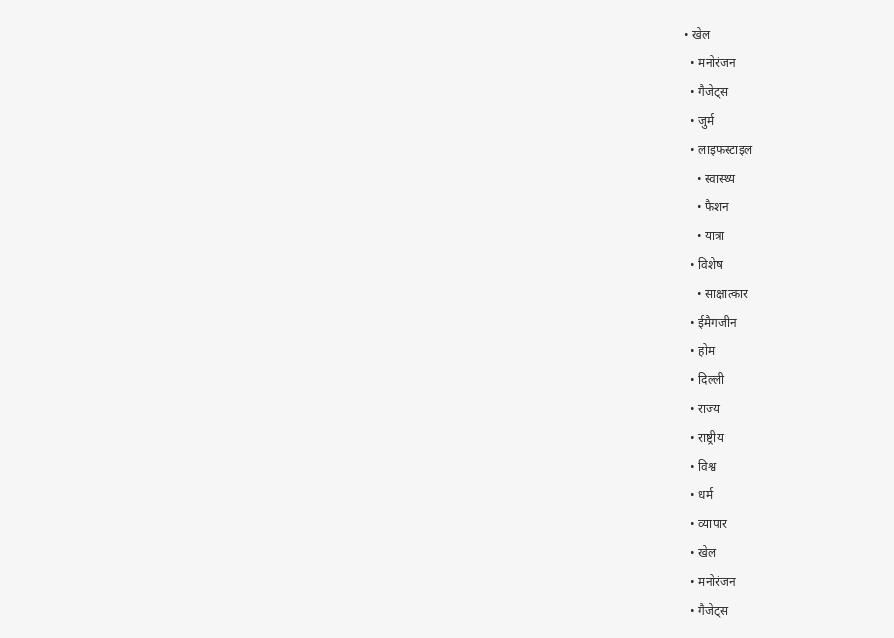• खेल
  • मनोरंजन
  • गैजेट्स
  • जुर्म
  • लाइफस्टाइल
    • स्वास्थ्य
    • फैशन
    • यात्रा
  • विशेष
    • साक्षात्कार
  • ईमैगजीन
  • होम
  • दिल्ली
  • राज्य
  • राष्ट्रीय
  • विश्व
  • धर्म
  • व्यापार
  • खेल
  • मनोरंजन
  • गैजेट्स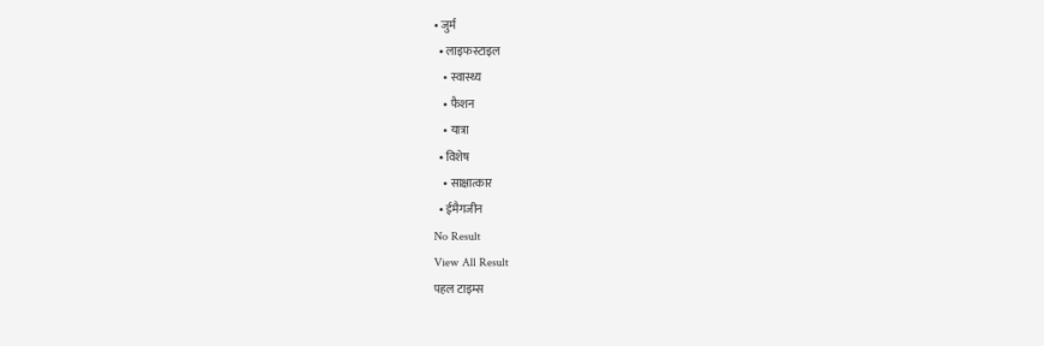• जुर्म
  • लाइफस्टाइल
    • स्वास्थ्य
    • फैशन
    • यात्रा
  • विशेष
    • साक्षात्कार
  • ईमैगजीन
No Result
View All Result
पहल टाइम्स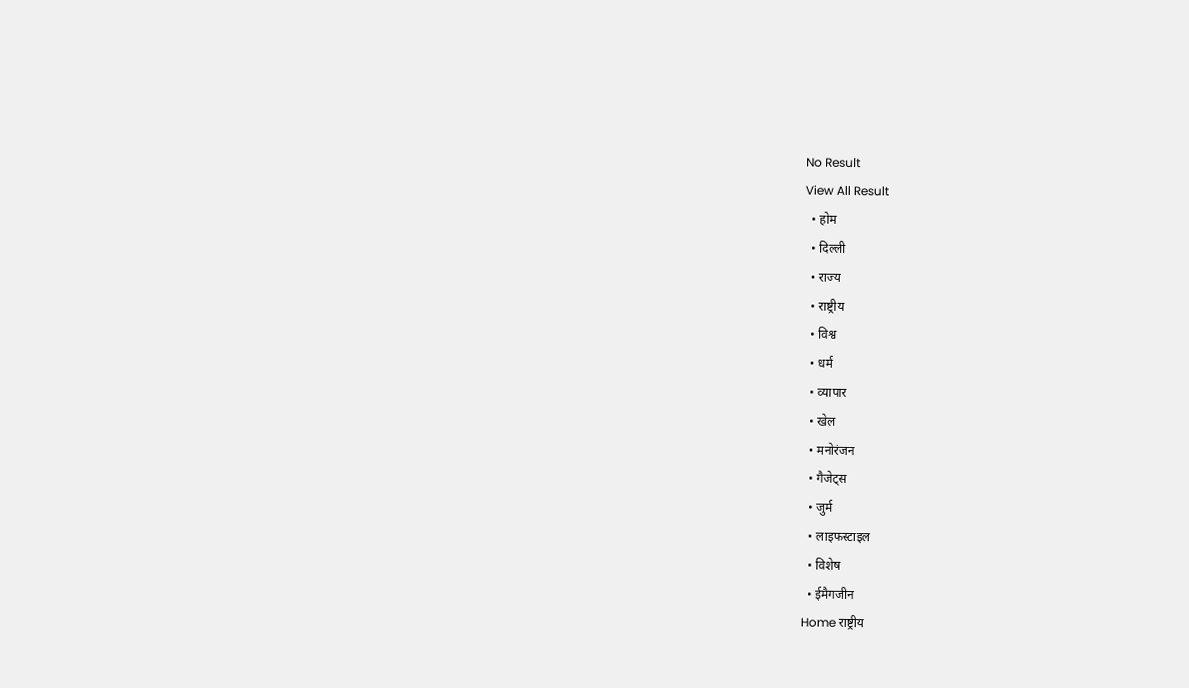No Result
View All Result
  • होम
  • दिल्ली
  • राज्य
  • राष्ट्रीय
  • विश्व
  • धर्म
  • व्यापार
  • खेल
  • मनोरंजन
  • गैजेट्स
  • जुर्म
  • लाइफस्टाइल
  • विशेष
  • ईमैगजीन
Home राष्ट्रीय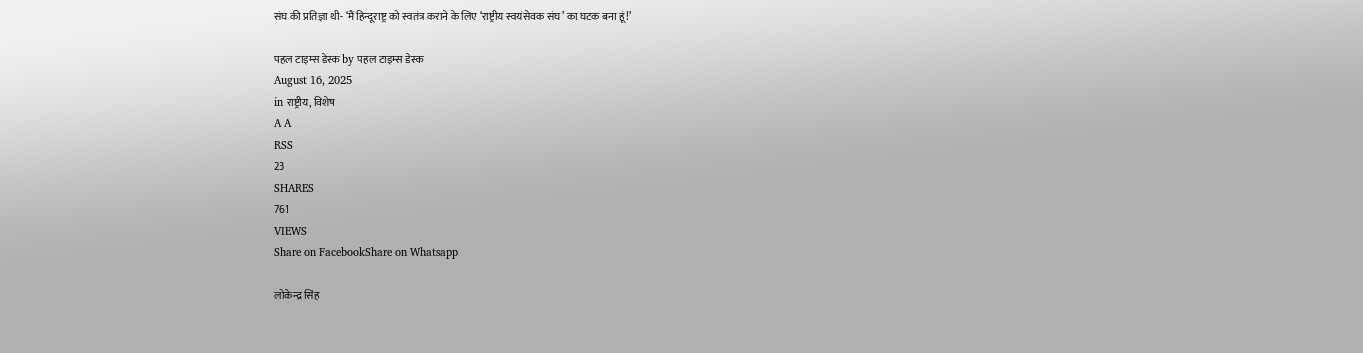संघ की प्रतिज्ञा थी- ‘मैं हिन्दूराष्ट्र को स्वतंत्र कराने के लिए ‘राष्ट्रीय स्वयंसेवक संघ’ का घटक बना हूं!’

पहल टाइम्स डेस्क by पहल टाइम्स डेस्क
August 16, 2025
in राष्ट्रीय, विशेष
A A
RSS
23
SHARES
761
VIEWS
Share on FacebookShare on Whatsapp

लोकेन्द्र सिंह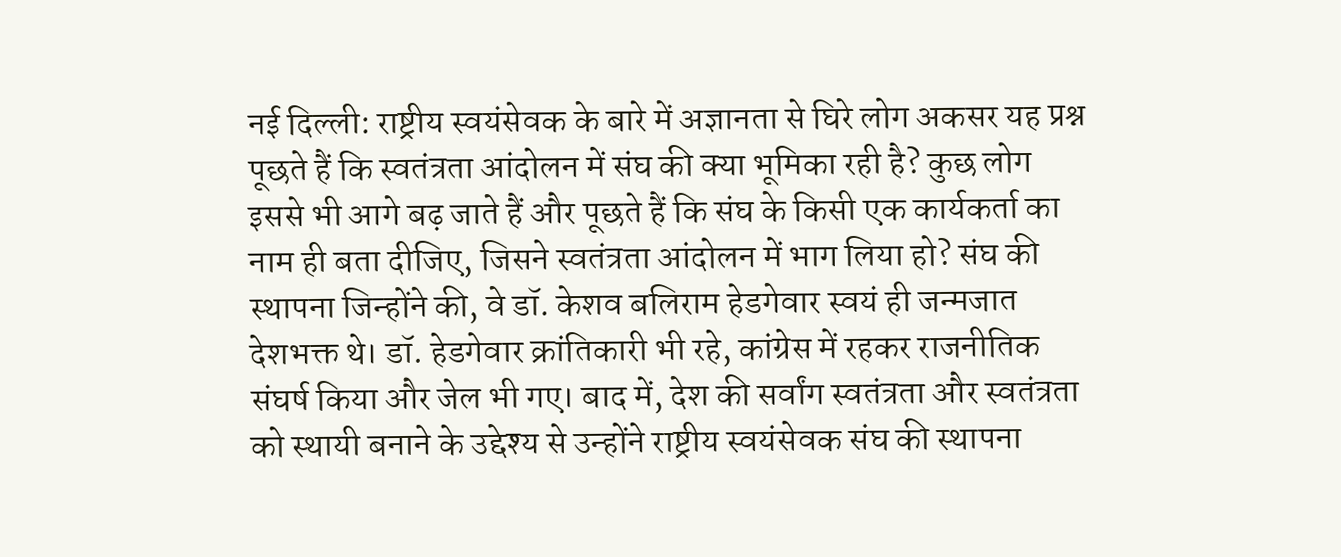नई दिल्ली: राष्ट्रीय स्वयंसेवक के बारे में अज्ञानता से घिरे लोग अकसर यह प्रश्न पूछते हैं कि स्वतंत्रता आंदोलन में संघ की क्या भूमिका रही है? कुछ लोग इससे भी आगे बढ़ जाते हैं और पूछते हैं कि संघ के किसी एक कार्यकर्ता का नाम ही बता दीजिए, जिसने स्वतंत्रता आंदोलन में भाग लिया हो? संघ की स्थापना जिन्होंने की, वे डॉ. केशव बलिराम हेडगेवार स्वयं ही जन्मजात देशभक्त थे। डॉ. हेडगेवार क्रांतिकारी भी रहे, कांग्रेस में रहकर राजनीतिक संघर्ष किया और जेल भी गए। बाद में, देश की सर्वांग स्वतंत्रता और स्वतंत्रता को स्थायी बनाने के उद्देश्य से उन्होंने राष्ट्रीय स्वयंसेवक संघ की स्थापना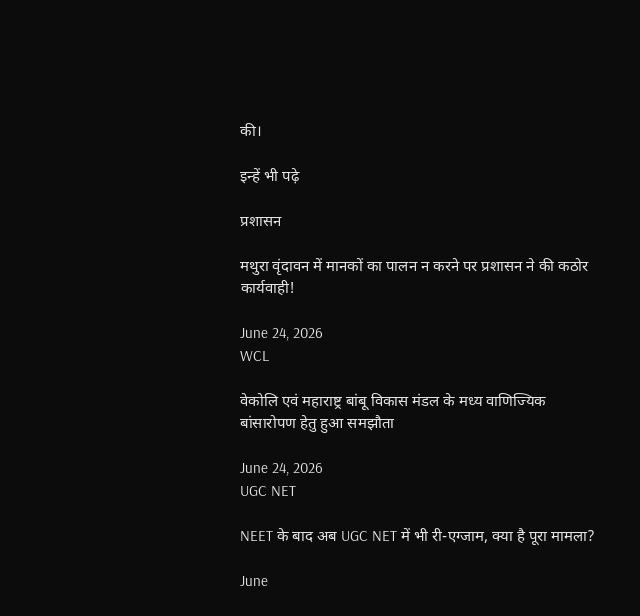की।

इन्हें भी पढ़े

प्रशासन

मथुरा वृंदावन में मानकों का पालन न करने पर प्रशासन ने की कठोर कार्यवाही!

June 24, 2026
WCL

वेकोलि एवं महाराष्ट्र बांबू विकास मंडल के मध्य वाणिज्यिक बांसारोपण हेतु हुआ समझौता

June 24, 2026
UGC NET

NEET के बाद अब UGC NET में भी री-एग्जाम, क्या है पूरा मामला?

June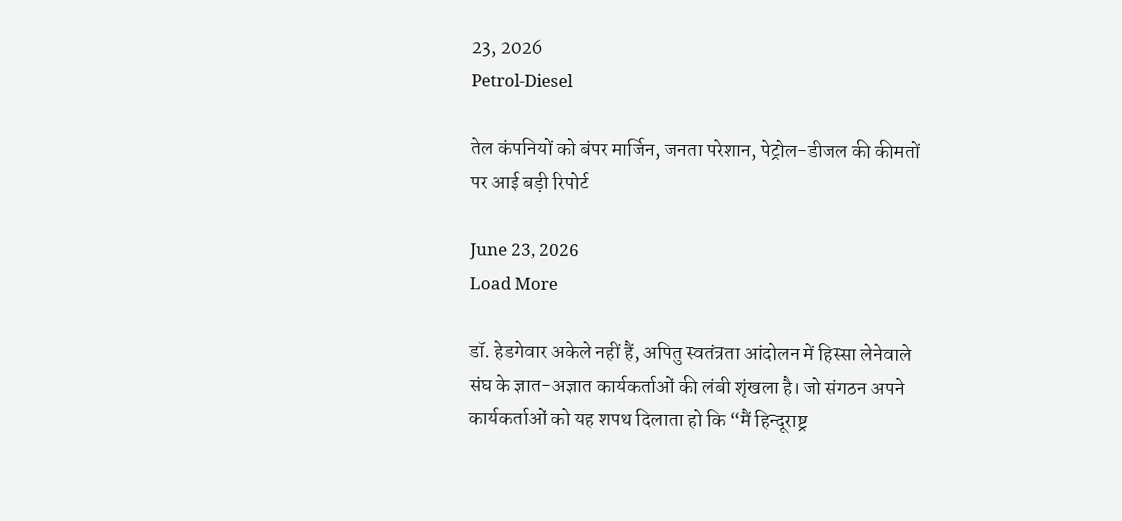23, 2026
Petrol-Diesel

तेल कंपनियों को बंपर मार्जिन, जनता परेशान, पेट्रोल-डीजल की कीमतों पर आई बड़ी रिपोर्ट

June 23, 2026
Load More

डॉ. हेडगेवार अकेले नहीं हैं, अपितु स्वतंत्रता आंदोलन में हिस्सा लेनेवाले संघ के ज्ञात-अज्ञात कार्यकर्ताओं की लंबी शृंखला है। जो संगठन अपने कार्यकर्ताओं को यह शपथ दिलाता हो कि “मैं हिन्दूराष्ट्र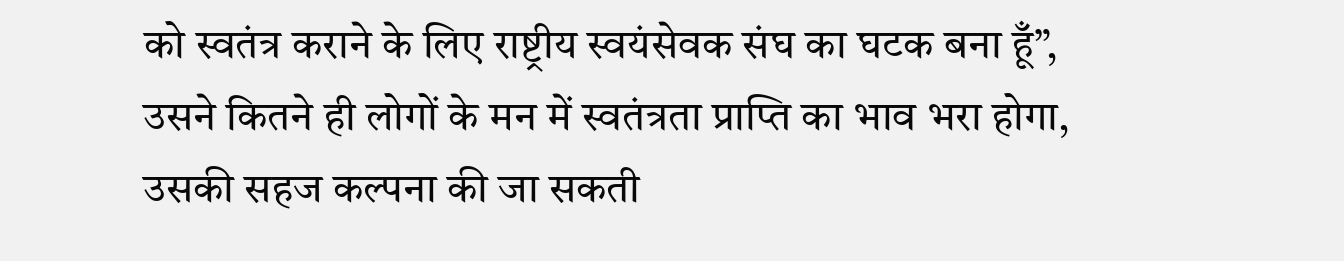को स्वतंत्र कराने के लिए राष्ट्रीय स्वयंसेवक संघ का घटक बना हूँ”, उसने कितने ही लोगों के मन में स्वतंत्रता प्राप्ति का भाव भरा होगा, उसकी सहज कल्पना की जा सकती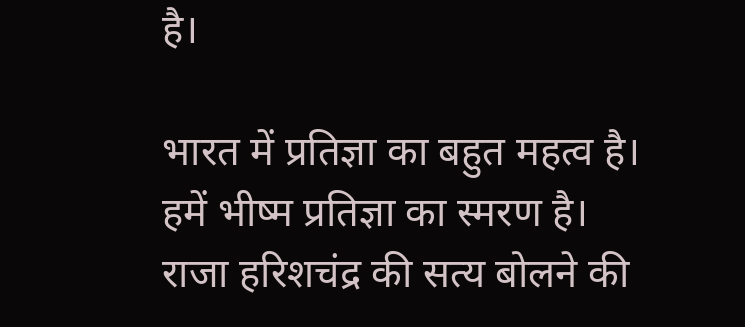है।

भारत में प्रतिज्ञा का बहुत महत्व है। हमें भीष्म प्रतिज्ञा का स्मरण है। राजा हरिशचंद्र की सत्य बोलने की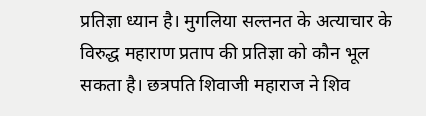प्रतिज्ञा ध्यान है। मुगलिया सल्तनत के अत्याचार के विरुद्ध महाराण प्रताप की प्रतिज्ञा को कौन भूल सकता है। छत्रपति शिवाजी महाराज ने शिव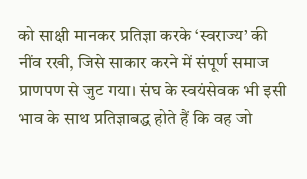को साक्षी मानकर प्रतिज्ञा करके ‘स्वराज्य’ की नींव रखी, जिसे साकार करने में संपूर्ण समाज प्राणपण से जुट गया। संघ के स्वयंसेवक भी इसी भाव के साथ प्रतिज्ञाबद्ध होते हैं कि वह जो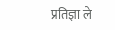प्रतिज्ञा ले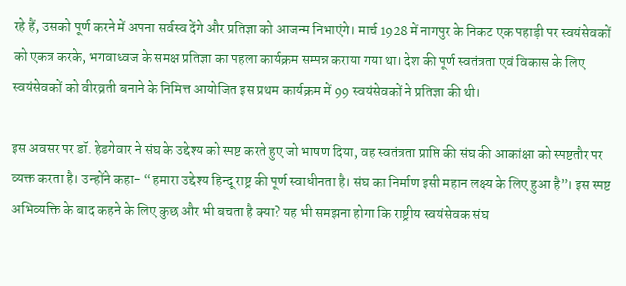रहे हैं, उसको पूर्ण करने में अपना सर्वस्व देंगे और प्रतिज्ञा को आजन्म निभाएंगे। मार्च 1928 में नागपुर के निकट एक पहाड़ी पर स्वयंसेवकों को एकत्र करके, भगवाध्वज के समक्ष प्रतिज्ञा का पहला कार्यक्रम सम्पन्न कराया गया था। देश की पूर्ण स्वतंत्रता एवं विकास के लिए स्वयंसेवकों को वीरव्रती बनाने के निमित्त आयोजित इस प्रथम कार्यक्रम में 99 स्वयंसेवकों ने प्रतिज्ञा की थी।

इस अवसर पर डॉ. हेडगेवार ने संघ के उद्देश्य को स्पष्ट करते हुए जो भाषण दिया, वह स्वतंत्रता प्राप्ति की संघ की आकांक्षा को स्पष्टतौर पर व्यक्त करता है। उन्होंने कहा- “हमारा उद्देश्य हिन्दू राष्ट्र की पूर्ण स्वाधीनता है। संघ का निर्माण इसी महान लक्ष्य के लिए हुआ है”। इस स्पष्ट अभिव्यक्ति के बाद कहने के लिए कुछ और भी बचता है क्या? यह भी समझना होगा कि राष्ट्रीय स्वयंसेवक संघ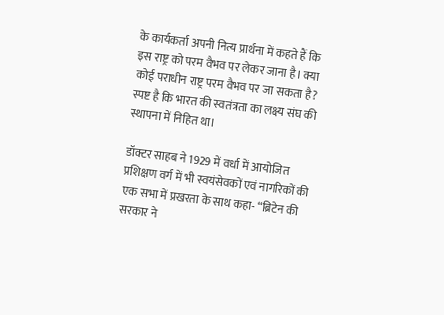के कार्यकर्ता अपनी नित्य प्रार्थना में कहते हैं कि इस राष्ट्र को परम वैभव पर लेकर जाना है। क्या कोई पराधीन राष्ट्र परम वैभव पर जा सकता है? स्पष्ट है कि भारत की स्वतंत्रता का लक्ष्य संघ की स्थापना में निहित था।

डॉक्टर साहब ने 1929 में वर्धा में आयोजित प्रशिक्षण वर्ग में भी स्वयंसेवकों एवं नागरिकों की एक सभा में प्रखरता के साथ कहा- “ब्रिटेन की सरकार ने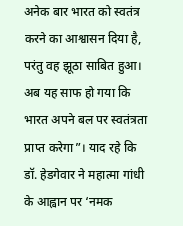अनेक बार भारत को स्वतंत्र करने का आश्वासन दिया है, परंतु वह झूठा साबित हुआ। अब यह साफ हो गया कि भारत अपने बल पर स्वतंत्रता प्राप्त करेगा”। याद रहे कि डॉ. हेडगेवार ने महात्मा गांधी के आह्वान पर ‘नमक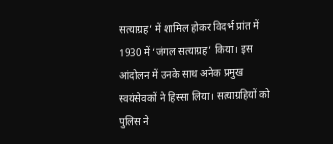सत्याग्रह’ में शामिल होकर विदर्भ प्रांत में 1930 में ‘जंगल सत्याग्रह’ किया। इस आंदोलन में उनके साथ अनेक प्रमुख स्वयंसेवकों ने हिस्सा लिया। सत्याग्रहियों को पुलिस ने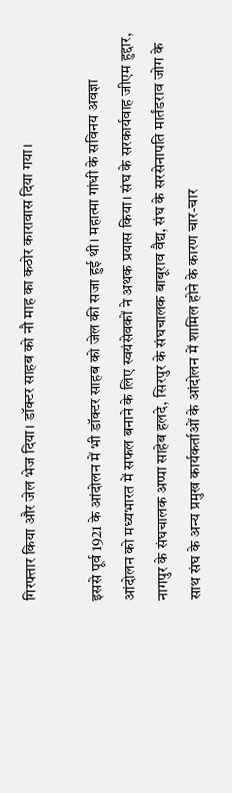गिरफ्तार किया और जेल भेज दिया। डॉक्टर साहब को नौ माह का कठोर कारावास दिया गया।

इससे पूर्व 1921 के आंदोलन में भी डॉक्टर साहब को जेल की सजा हुई थी। महात्मा गांधी के सविनय अवज्ञा आंदोलन को मध्यभारत में सफल बनाने के लिए स्वयंसेवकों ने अथक प्रयास किया। संघ के सरकार्यवाह जीएम हुद्दार, नागपुर के संघचालक अप्पा साहेब हलदे, सिरपुर के संघचालक बाबूराव वैद्य, संघ के सरसेनापति मार्तंडराव जोग के साथ संघ के अन्य प्रमुख कार्यकर्ताओं के आंदोलन में शामिल होने के कारण चार-चार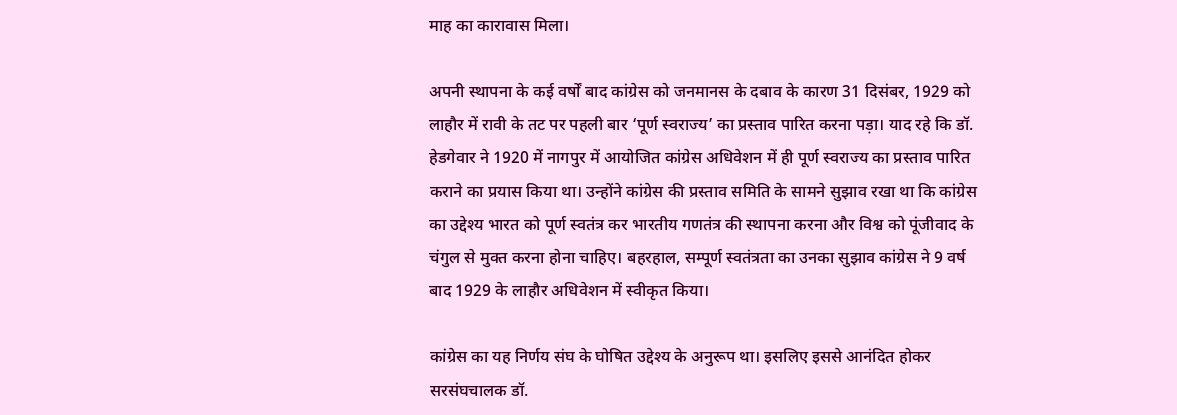माह का कारावास मिला।

अपनी स्थापना के कई वर्षों बाद कांग्रेस को जनमानस के दबाव के कारण 31 दिसंबर, 1929 को लाहौर में रावी के तट पर पहली बार ‘पूर्ण स्वराज्य’ का प्रस्ताव पारित करना पड़ा। याद रहे कि डॉ. हेडगेवार ने 1920 में नागपुर में आयोजित कांग्रेस अधिवेशन में ही पूर्ण स्वराज्य का प्रस्ताव पारित कराने का प्रयास किया था। उन्होंने कांग्रेस की प्रस्ताव समिति के सामने सुझाव रखा था कि कांग्रेस का उद्देश्य भारत को पूर्ण स्वतंत्र कर भारतीय गणतंत्र की स्थापना करना और विश्व को पूंजीवाद के चंगुल से मुक्त करना होना चाहिए। बहरहाल, सम्पूर्ण स्वतंत्रता का उनका सुझाव कांग्रेस ने 9 वर्ष बाद 1929 के लाहौर अधिवेशन में स्वीकृत किया।

कांग्रेस का यह निर्णय संघ के घोषित उद्देश्य के अनुरूप था। इसलिए इससे आनंदित होकर सरसंघचालक डॉ.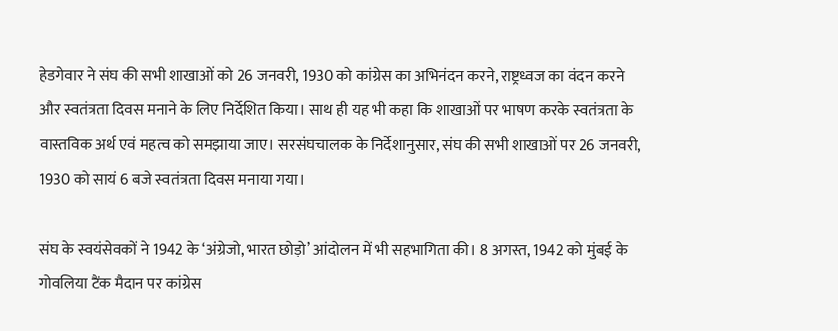हेडगेवार ने संघ की सभी शाखाओं को 26 जनवरी, 1930 को कांग्रेस का अभिनंदन करने, राष्ट्रध्वज का वंदन करने और स्वतंत्रता दिवस मनाने के लिए निर्देशित किया। साथ ही यह भी कहा कि शाखाओं पर भाषण करके स्वतंत्रता के वास्तविक अर्थ एवं महत्व को समझाया जाए। सरसंघचालक के निर्देशानुसार, संघ की सभी शाखाओं पर 26 जनवरी, 1930 को सायं 6 बजे स्वतंत्रता दिवस मनाया गया।

संघ के स्वयंसेवकों ने 1942 के ‘अंग्रेजो, भारत छोड़ो’ आंदोलन में भी सहभागिता की। 8 अगस्त, 1942 को मुंबई के गोवलिया टैंक मैदान पर कांग्रेस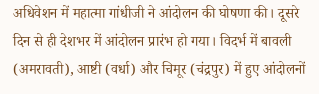अधिवेशन में महात्मा गांधीजी ने आंदोलन की घोषणा की। दूसरे दिन से ही देशभर में आंदोलन प्रारंभ हो गया। विदर्भ में बावली (अमरावती), आष्टी (वर्धा) और चिमूर (चंद्रपुर) में हुए आंदोलनों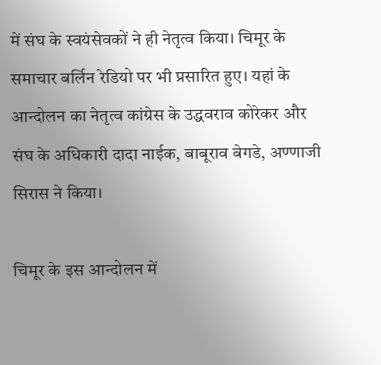में संघ के स्वयंसेवकों ने ही नेतृत्व किया। चिमूर के समाचार बर्लिन रेडियो पर भी प्रसारित हुए। यहां के आन्दोलन का नेतृत्व कांग्रेस के उद्धवराव कोरेकर और संघ के अधिकारी दादा नाईक, बाबूराव बेगडे, अण्णाजी सिरास ने किया।

चिमूर के इस आन्दोलन में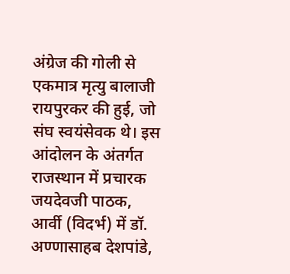अंग्रेज की गोली से एकमात्र मृत्यु बालाजी रायपुरकर की हुई, जो संघ स्वयंसेवक थे। इस आंदोलन के अंतर्गत राजस्थान में प्रचारक जयदेवजी पाठक, आर्वी (विदर्भ) में डॉ. अण्णासाहब देशपांडे,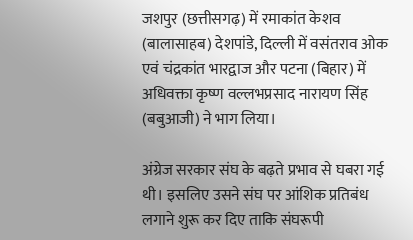जशपुर (छत्तीसगढ़) में रमाकांत केशव (बालासाहब) देशपांडे, दिल्ली में वसंतराव ओक एवं चंद्रकांत भारद्वाज और पटना (बिहार) में अधिवक्ता कृष्ण वल्लभप्रसाद नारायण सिंह (बबुआजी) ने भाग लिया।

अंग्रेज सरकार संघ के बढ़ते प्रभाव से घबरा गई थी। इसलिए उसने संघ पर आंशिक प्रतिबंध लगाने शुरू कर दिए ताकि संघरूपी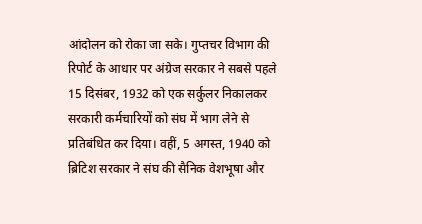आंदोलन को रोका जा सके। गुप्तचर विभाग की रिपोर्ट के आधार पर अंग्रेज सरकार ने सबसे पहले 15 दिसंबर, 1932 को एक सर्कुलर निकालकर सरकारी कर्मचारियों को संघ में भाग लेने से प्रतिबंधित कर दिया। वहीं, 5 अगस्त, 1940 को ब्रिटिश सरकार ने संघ की सैनिक वेशभूषा और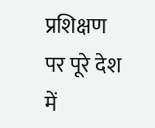प्रशिक्षण पर पूरे देश में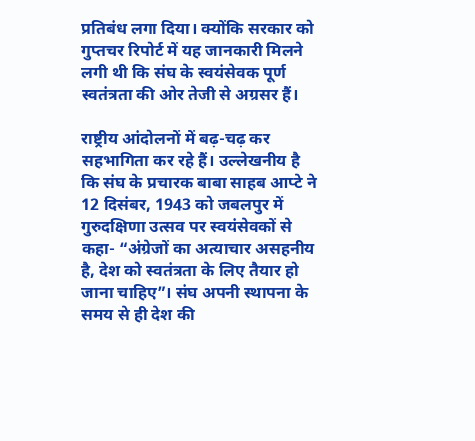प्रतिबंध लगा दिया। क्योंकि सरकार को गुप्तचर रिपोर्ट में यह जानकारी मिलने लगी थी कि संघ के स्वयंसेवक पूर्ण स्वतंत्रता की ओर तेजी से अग्रसर हैं।

राष्ट्रीय आंदोलनों में बढ़-चढ़ कर सहभागिता कर रहे हैं। उल्लेखनीय है कि संघ के प्रचारक बाबा साहब आप्टे ने 12 दिसंबर, 1943 को जबलपुर में गुरुदक्षिणा उत्सव पर स्वयंसेवकों से कहा- “अंग्रेजों का अत्याचार असहनीय है, देश को स्वतंत्रता के लिए तैयार हो जाना चाहिए”। संघ अपनी स्थापना के समय से ही देश की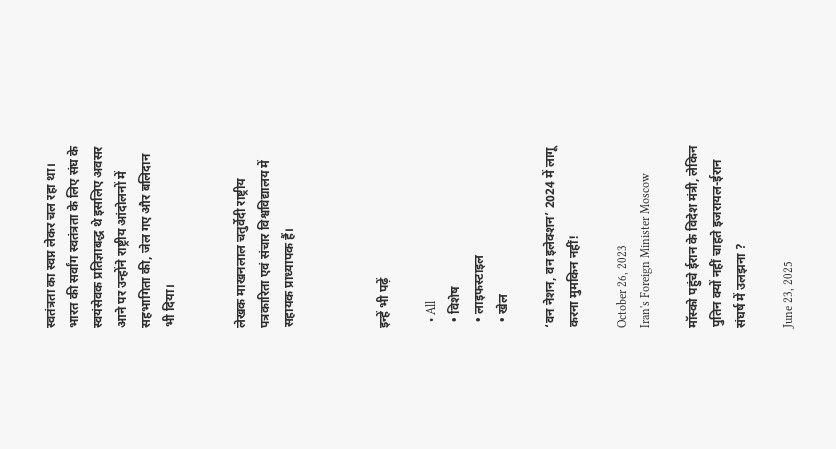स्वतंत्रता का स्वप्न लेकर चल रहा था। भारत की सर्वांग स्वतंत्रता के लिए संघ के स्वयंसेवक प्रतिज्ञाबद्ध थे इसलिए अवसर आने पर उन्होंने राष्ट्रीय आंदोलनों में सहभागिता की, जेल गए और बलिदान भी दिया।


लेखक माखनलाल चतुर्वेदी राष्ट्रीय पत्रकारिता एवं संचार विश्वविद्यालय में सहायक प्राध्यापक हैं।



इन्हें भी पढ़ें

  • All
  • विशेष
  • लाइफस्टाइल
  • खेल

‘वन नेशन, वन इलेक्शन’ 2024 में लागू करना मुमकिन नहीं!

October 26, 2023
Iran's Foreign Minister Moscow

मॉस्को पहुंचे ईरान के विदेश मंत्री, लेकिन पुतिन क्यों नहीं चाहते इजरायल-ईरान संघर्ष में उलझना ?

June 23, 2025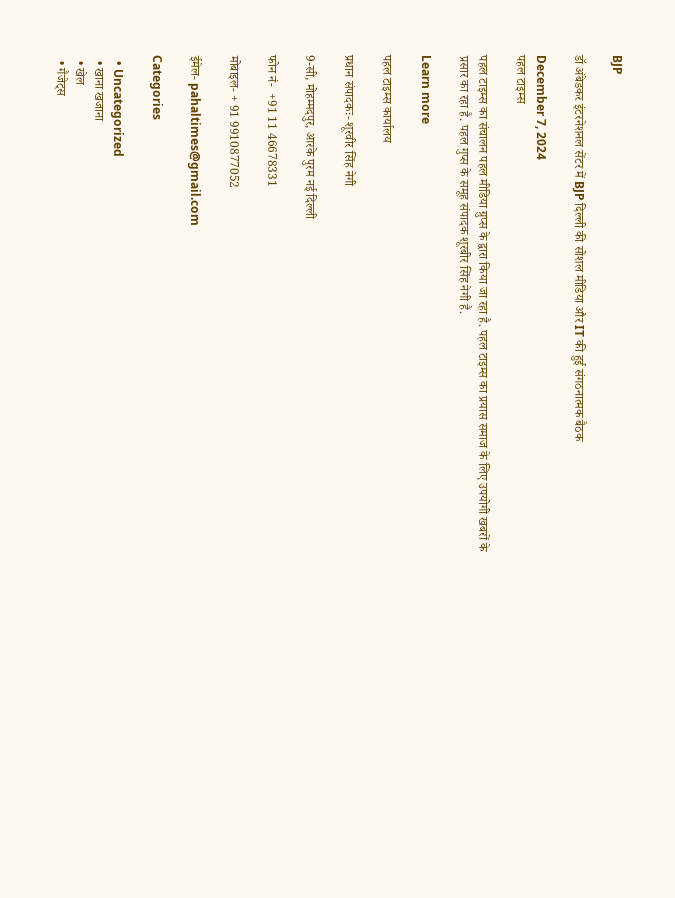BJP

डॉ अंबेडकर इंटरनेशनल सेंटर में BJP दिल्ली की सोशल मीडिया और IT की हुई संगठनात्मक बैठक

December 7, 2024
पहल टाइम्स

पहल टाइम्स का संचालन पहल मीडिया ग्रुप्स के द्वारा किया जा रहा है. पहल टाइम्स का प्रयास समाज के लिए उपयोगी खबरों के प्रसार का रहा है. पहल गुप्स के समूह संपादक शूरबीर सिंह नेगी है.

Learn more

पहल टाइम्स कार्यालय

प्रधान संपादकः- शूरवीर सिंह नेगी

9-सी, मोहम्मदपुर, आरके पुरम नई दिल्ली

फोन नं-  +91 11 46678331

मोबाइल- + 91 9910877052

ईमेल- pahaltimes@gmail.com

Categories

  • Uncategorized
  • खाना खजाना
  • खेल
  • गैजेट्स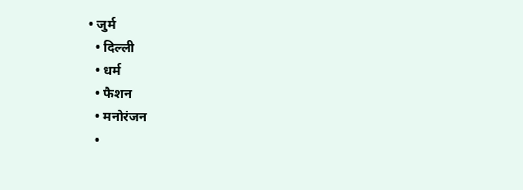• जुर्म
  • दिल्ली
  • धर्म
  • फैशन
  • मनोरंजन
  •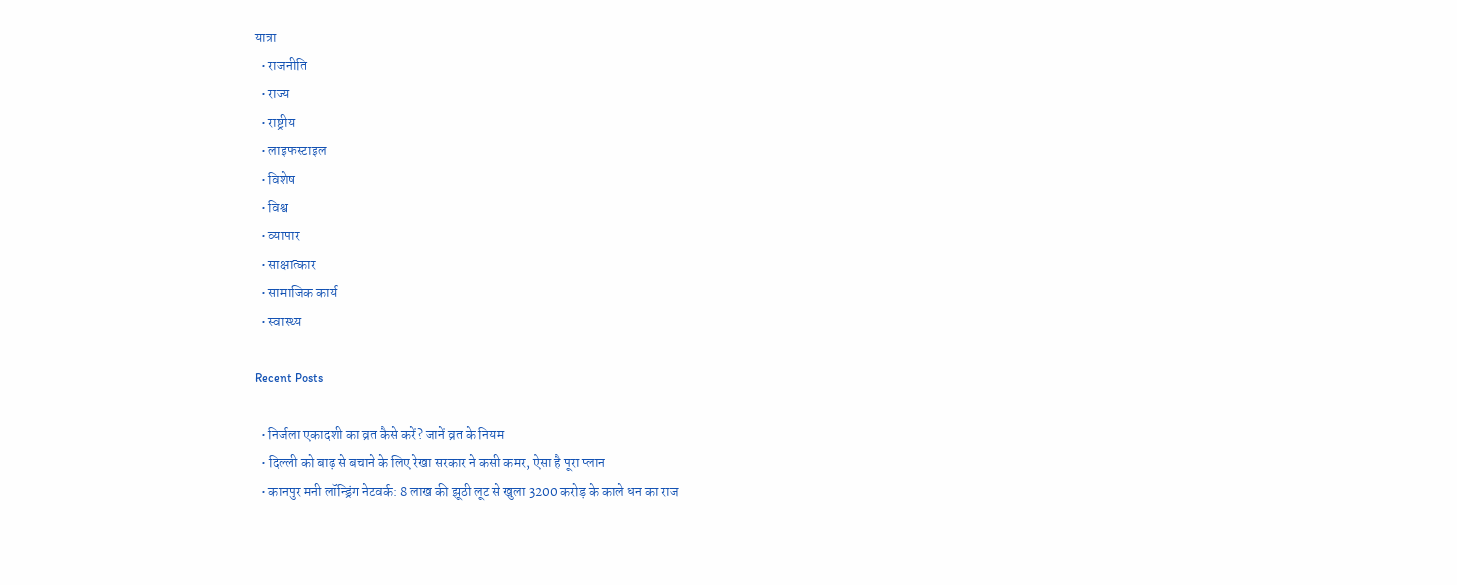यात्रा
  • राजनीति
  • राज्य
  • राष्ट्रीय
  • लाइफस्टाइल
  • विशेष
  • विश्व
  • व्यापार
  • साक्षात्कार
  • सामाजिक कार्य
  • स्वास्थ्य

Recent Posts

  • निर्जला एकादशी का व्रत कैसे करें? जानें व्रत के नियम
  • दिल्ली को बाढ़ से बचाने के लिए रेखा सरकार ने कसी कमर, ऐसा है पूरा प्लान
  • कानपुर मनी लॉन्ड्रिंग नेटवर्क: 8 लाख की झूठी लूट से खुला 3200 करोड़ के काले धन का राज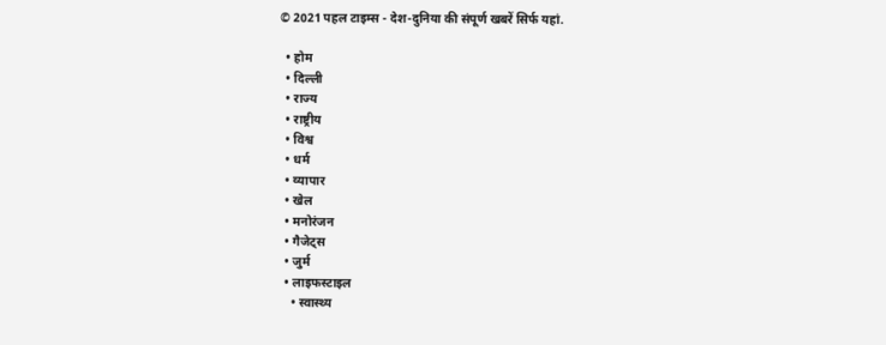© 2021 पहल टाइम्स - देश-दुनिया की संपूर्ण खबरें सिर्फ यहां.

  • होम
  • दिल्ली
  • राज्य
  • राष्ट्रीय
  • विश्व
  • धर्म
  • व्यापार
  • खेल
  • मनोरंजन
  • गैजेट्स
  • जुर्म
  • लाइफस्टाइल
    • स्वास्थ्य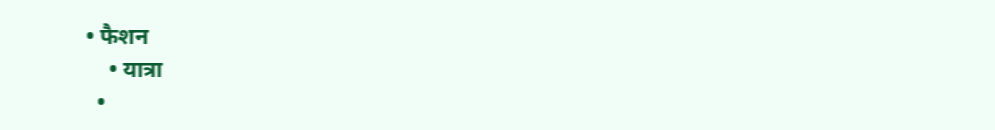• फैशन
    • यात्रा
  •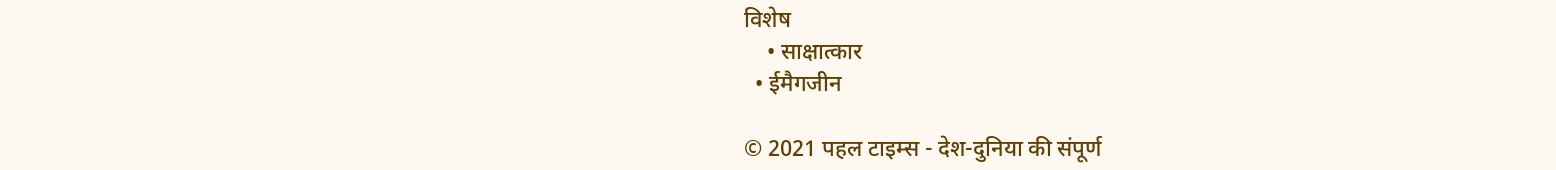विशेष
    • साक्षात्कार
  • ईमैगजीन

© 2021 पहल टाइम्स - देश-दुनिया की संपूर्ण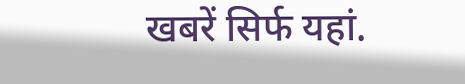खबरें सिर्फ यहां.